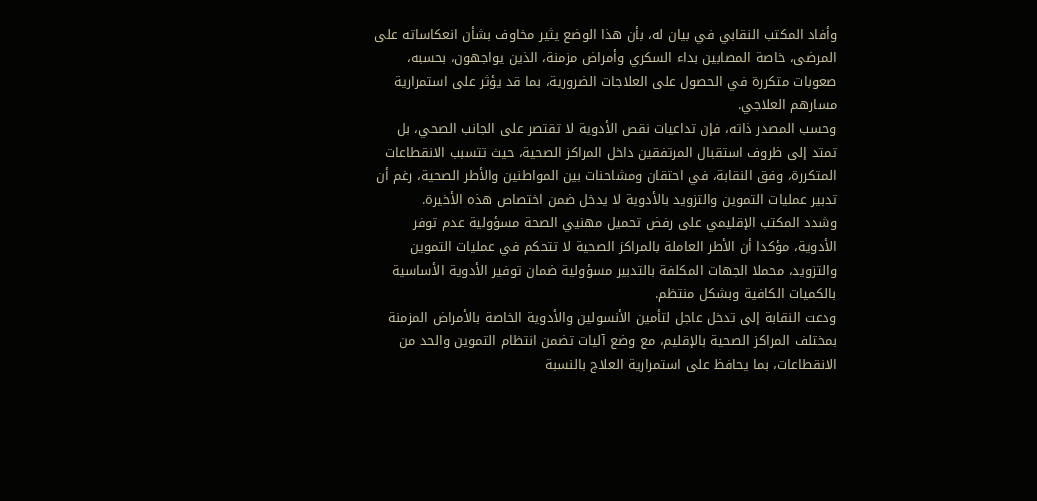وأفاد المكتب النقابي في بيان له، بأن هذا الوضع يثير مخاوف بشأن انعكاساته على المرضى، خاصة المصابين بداء السكري وأمراض مزمنة، الذين يواجهون، بحسبه، صعوبات متكررة في الحصول على العلاجات الضرورية، بما قد يؤثر على استمرارية مسارهم العلاجي.
وحسب المصدر ذاته، فإن تداعيات نقص الأدوية لا تقتصر على الجانب الصحي، بل تمتد إلى ظروف استقبال المرتفقين داخل المراكز الصحية، حيث تتسبب الانقطاعات المتكررة، وفق النقابة، في احتقان ومشاحنات بين المواطنين والأطر الصحية، رغم أن تدبير عمليات التموين والتزويد بالأدوية لا يدخل ضمن اختصاص هذه الأخيرة.
وشدد المكتب الإقليمي على رفض تحميل مهنيي الصحة مسؤولية عدم توفر الأدوية، مؤكدا أن الأطر العاملة بالمراكز الصحية لا تتحكم في عمليات التموين والتزويد، محملا الجهات المكلفة بالتدبير مسؤولية ضمان توفير الأدوية الأساسية بالكميات الكافية وبشكل منتظم.
ودعت النقابة إلى تدخل عاجل لتأمين الأنسولين والأدوية الخاصة بالأمراض المزمنة بمختلف المراكز الصحية بالإقليم، مع وضع آليات تضمن انتظام التموين والحد من الانقطاعات، بما يحافظ على استمرارية العلاج بالنسبة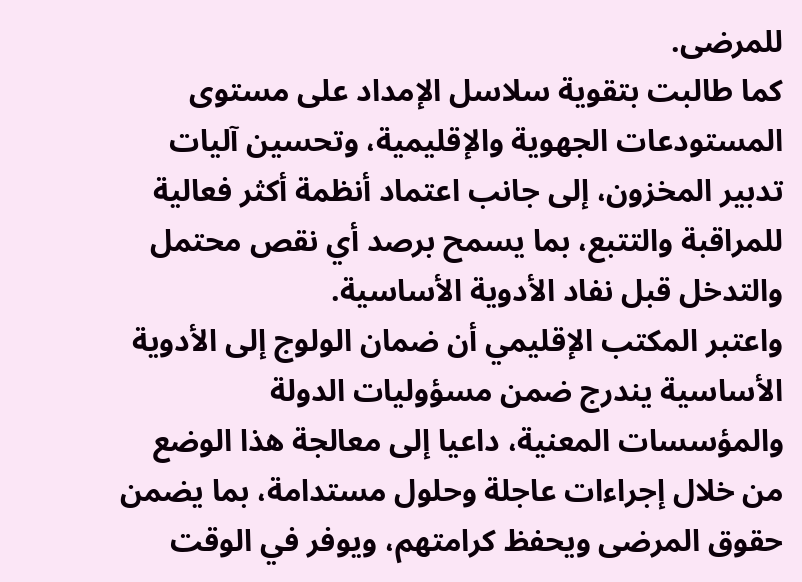للمرضى.
كما طالبت بتقوية سلاسل الإمداد على مستوى المستودعات الجهوية والإقليمية، وتحسين آليات تدبير المخزون، إلى جانب اعتماد أنظمة أكثر فعالية للمراقبة والتتبع، بما يسمح برصد أي نقص محتمل والتدخل قبل نفاد الأدوية الأساسية.
واعتبر المكتب الإقليمي أن ضمان الولوج إلى الأدوية الأساسية يندرج ضمن مسؤوليات الدولة والمؤسسات المعنية، داعيا إلى معالجة هذا الوضع من خلال إجراءات عاجلة وحلول مستدامة، بما يضمن حقوق المرضى ويحفظ كرامتهم، ويوفر في الوقت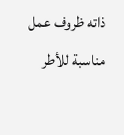ذاته ظروف عمل مناسبة للأطر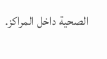الصحية داخل المراكز.